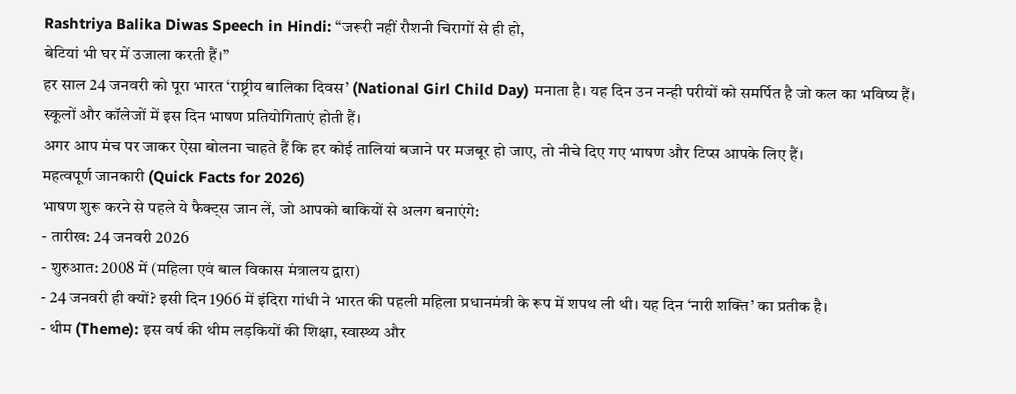Rashtriya Balika Diwas Speech in Hindi: “जरूरी नहीं रौशनी चिरागों से ही हो,
बेटियां भी घर में उजाला करती हैं।”
हर साल 24 जनवरी को पूरा भारत ‘राष्ट्रीय बालिका दिवस’ (National Girl Child Day) मनाता है। यह दिन उन नन्ही परीयों को समर्पित है जो कल का भविष्य हैं। स्कूलों और कॉलेजों में इस दिन भाषण प्रतियोगिताएं होती हैं।
अगर आप मंच पर जाकर ऐसा बोलना चाहते हैं कि हर कोई तालियां बजाने पर मजबूर हो जाए, तो नीचे दिए गए भाषण और टिप्स आपके लिए हैं।
महत्वपूर्ण जानकारी (Quick Facts for 2026)
भाषण शुरू करने से पहले ये फैक्ट्स जान लें, जो आपको बाकियों से अलग बनाएंगे:
- तारीख: 24 जनवरी 2026
- शुरुआत: 2008 में (महिला एवं बाल विकास मंत्रालय द्वारा)
- 24 जनवरी ही क्यों? इसी दिन 1966 में इंदिरा गांधी ने भारत की पहली महिला प्रधानमंत्री के रूप में शपथ ली थी। यह दिन ‘नारी शक्ति’ का प्रतीक है।
- थीम (Theme): इस वर्ष की थीम लड़कियों की शिक्षा, स्वास्थ्य और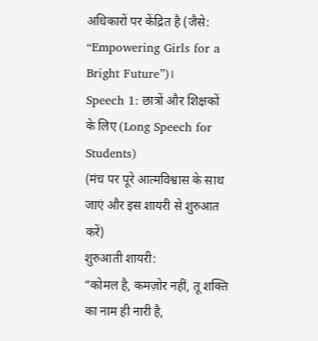अधिकारों पर केंद्रित है (जैसे: “Empowering Girls for a Bright Future”)।
Speech 1: छात्रों और शिक्षकों के लिए (Long Speech for Students)
(मंच पर पूरे आत्मविश्वास के साथ जाएं और इस शायरी से शुरुआत करें)
शुरुआती शायरी:
“कोमल है, कमज़ोर नहीं, तू शक्ति का नाम ही नारी है,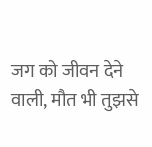जग को जीवन देने वाली, मौत भी तुझसे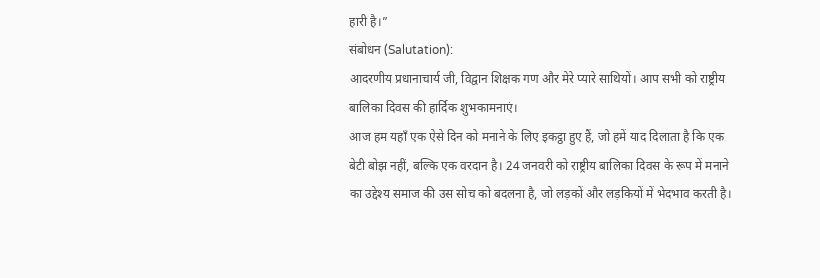हारी है।”
संबोधन (Salutation):
आदरणीय प्रधानाचार्य जी, विद्वान शिक्षक गण और मेरे प्यारे साथियों। आप सभी को राष्ट्रीय बालिका दिवस की हार्दिक शुभकामनाएं।
आज हम यहाँ एक ऐसे दिन को मनाने के लिए इकट्ठा हुए हैं, जो हमें याद दिलाता है कि एक बेटी बोझ नहीं, बल्कि एक वरदान है। 24 जनवरी को राष्ट्रीय बालिका दिवस के रूप में मनाने का उद्देश्य समाज की उस सोच को बदलना है, जो लड़कों और लड़कियों में भेदभाव करती है।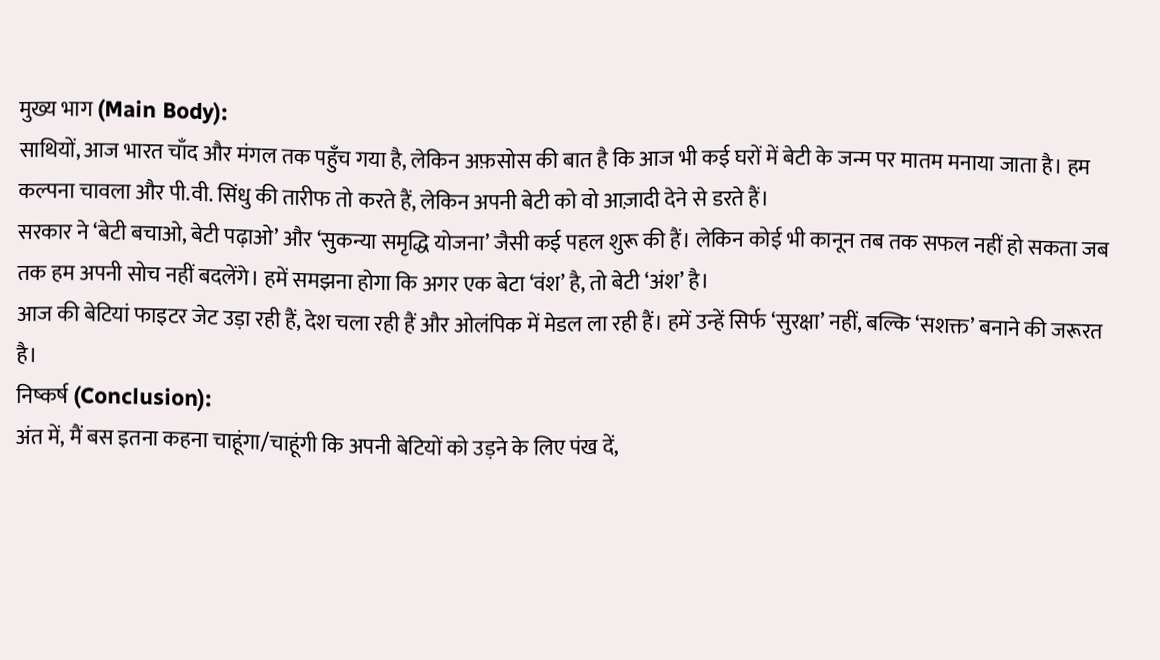मुख्य भाग (Main Body):
साथियों, आज भारत चाँद और मंगल तक पहुँच गया है, लेकिन अफ़सोस की बात है कि आज भी कई घरों में बेटी के जन्म पर मातम मनाया जाता है। हम कल्पना चावला और पी.वी. सिंधु की तारीफ तो करते हैं, लेकिन अपनी बेटी को वो आज़ादी देने से डरते हैं।
सरकार ने ‘बेटी बचाओ, बेटी पढ़ाओ’ और ‘सुकन्या समृद्धि योजना’ जैसी कई पहल शुरू की हैं। लेकिन कोई भी कानून तब तक सफल नहीं हो सकता जब तक हम अपनी सोच नहीं बदलेंगे। हमें समझना होगा कि अगर एक बेटा ‘वंश’ है, तो बेटी ‘अंश’ है।
आज की बेटियां फाइटर जेट उड़ा रही हैं, देश चला रही हैं और ओलंपिक में मेडल ला रही हैं। हमें उन्हें सिर्फ ‘सुरक्षा’ नहीं, बल्कि ‘सशक्त’ बनाने की जरूरत है।
निष्कर्ष (Conclusion):
अंत में, मैं बस इतना कहना चाहूंगा/चाहूंगी कि अपनी बेटियों को उड़ने के लिए पंख दें,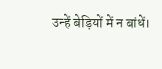उन्हें बेड़ियों में न बांधें।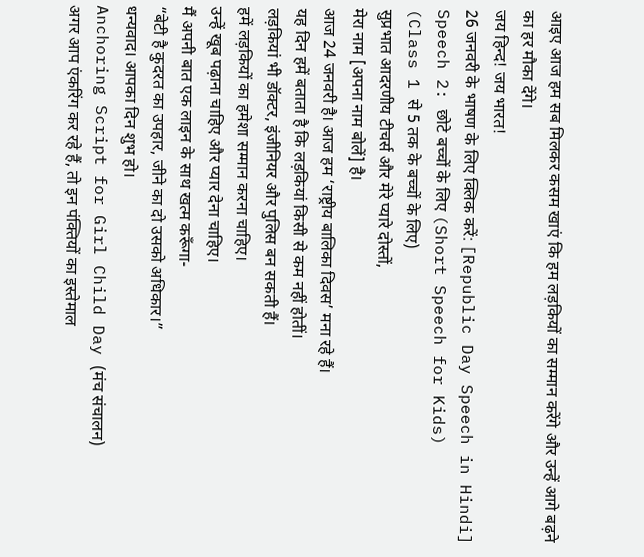आइए आज हम सब मिलकर कसम खाएं कि हम लड़कियों का सम्मान करेंगे और उन्हें आगे बढ़ने का हर मौका देंगे।
जय हिन्द! जय भारत!
26 जनवरी के भाषण के लिए क्लिक करें: [Republic Day Speech in Hindi]
Speech 2: छोटे बच्चों के लिए (Short Speech for Kids)
(Class 1 से 5 तक के बच्चों के लिए)
सुप्रभात आदरणीय टीचर्स और मेरे प्यारे दोस्तों,
मेरा नाम [अपना नाम बोलें] है।
आज 24 जनवरी है। आज हम ‘राष्ट्रीय बालिका दिवस’ मना रहे हैं।
यह दिन हमें बताता है कि लड़कियां किसी से कम नहीं होतीं।
लड़कियां भी डॉक्टर, इंजीनियर और पुलिस बन सकती हैं।
हमें लड़कियों का हमेशा सम्मान करना चाहिए।
उन्हें खूब पढ़ाना चाहिए और प्यार देना चाहिए।
मैं अपनी बात एक लाइन के साथ खत्म करूँगा-
“बेटी है कुदरत का उपहार, जीने का दो उसको अधिकार।”
धन्यवाद। आपका दिन शुभ हो।
Anchoring Script for Girl Child Day (मंच संचालन)
अगर आप एंकरिंग कर रहे हैं, तो इन पंक्तियों का इस्तेमाल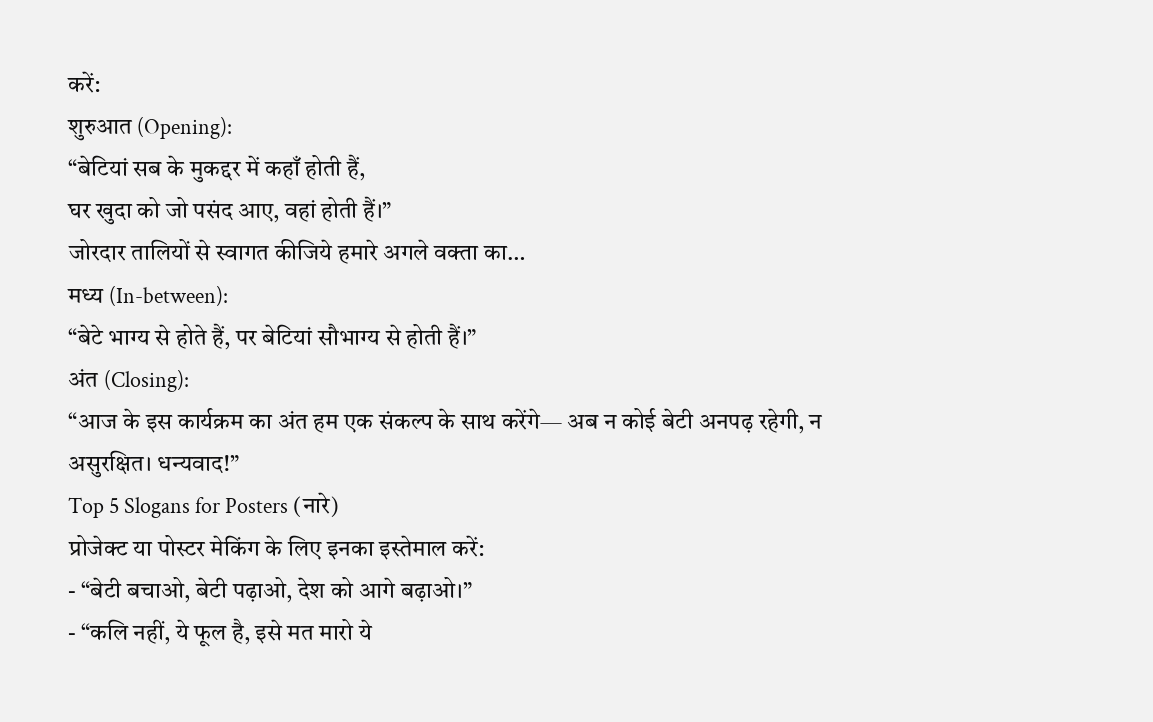करें:
शुरुआत (Opening):
“बेटियां सब के मुकद्दर में कहाँ होती हैं,
घर खुदा को जो पसंद आए, वहां होती हैं।”
जोरदार तालियों से स्वागत कीजिये हमारे अगले वक्ता का…
मध्य (In-between):
“बेटे भाग्य से होते हैं, पर बेटियां सौभाग्य से होती हैं।”
अंत (Closing):
“आज के इस कार्यक्रम का अंत हम एक संकल्प के साथ करेंगे— अब न कोई बेटी अनपढ़ रहेगी, न असुरक्षित। धन्यवाद!”
Top 5 Slogans for Posters (नारे)
प्रोजेक्ट या पोस्टर मेकिंग के लिए इनका इस्तेमाल करें:
- “बेटी बचाओ, बेटी पढ़ाओ, देश को आगे बढ़ाओ।”
- “कलि नहीं, ये फूल है, इसे मत मारो ये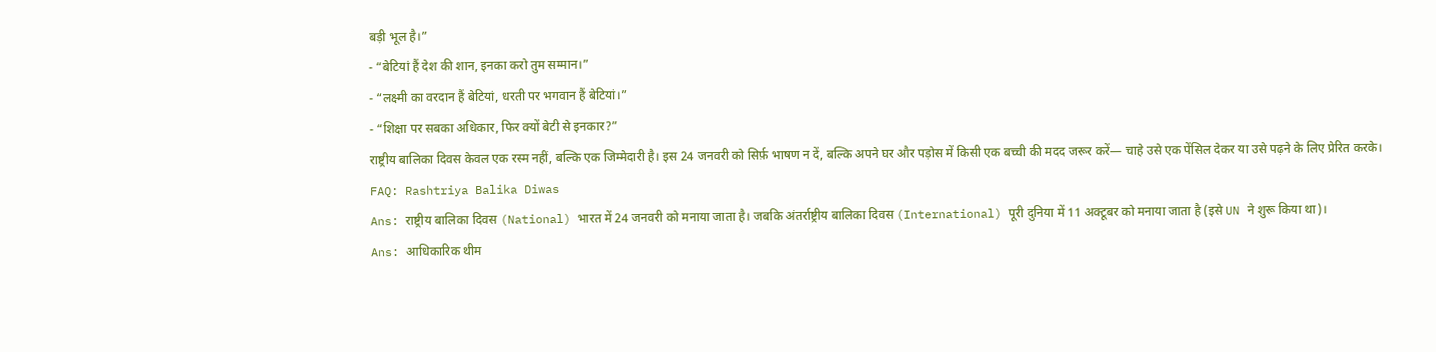बड़ी भूल है।”
- “बेटियां हैं देश की शान, इनका करो तुम सम्मान।”
- “लक्ष्मी का वरदान हैं बेटियां, धरती पर भगवान हैं बेटियां।”
- “शिक्षा पर सबका अधिकार, फिर क्यों बेटी से इनकार?”
राष्ट्रीय बालिका दिवस केवल एक रस्म नहीं, बल्कि एक जिम्मेदारी है। इस 24 जनवरी को सिर्फ़ भाषण न दें, बल्कि अपने घर और पड़ोस में किसी एक बच्ची की मदद जरूर करें— चाहे उसे एक पेंसिल देकर या उसे पढ़ने के लिए प्रेरित करके।
FAQ: Rashtriya Balika Diwas
Ans: राष्ट्रीय बालिका दिवस (National) भारत में 24 जनवरी को मनाया जाता है। जबकि अंतर्राष्ट्रीय बालिका दिवस (International) पूरी दुनिया में 11 अक्टूबर को मनाया जाता है (इसे UN ने शुरू किया था)।
Ans: आधिकारिक थीम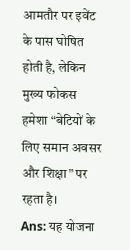आमतौर पर इवेंट के पास घोषित होती है, लेकिन मुख्य फोकस हमेशा “बेटियों के लिए समान अवसर और शिक्षा” पर रहता है।
Ans: यह योजना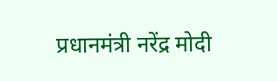प्रधानमंत्री नरेंद्र मोदी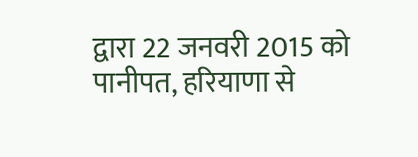द्वारा 22 जनवरी 2015 को पानीपत, हरियाणा से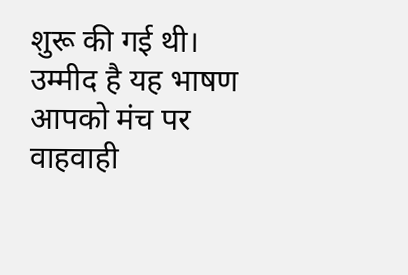शुरू की गई थी।
उम्मीद है यह भाषण आपको मंच पर वाहवाही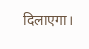दिलाएगा।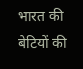भारत की बेटियों की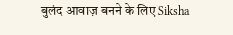बुलंद आवाज़ बनने के लिए Siksha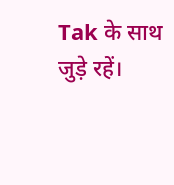Tak के साथ जुड़े रहें।